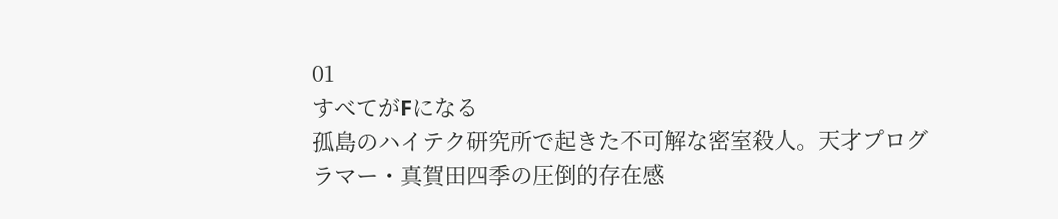01
すべてがFになる
孤島のハイテク研究所で起きた不可解な密室殺人。天才プログラマー・真賀田四季の圧倒的存在感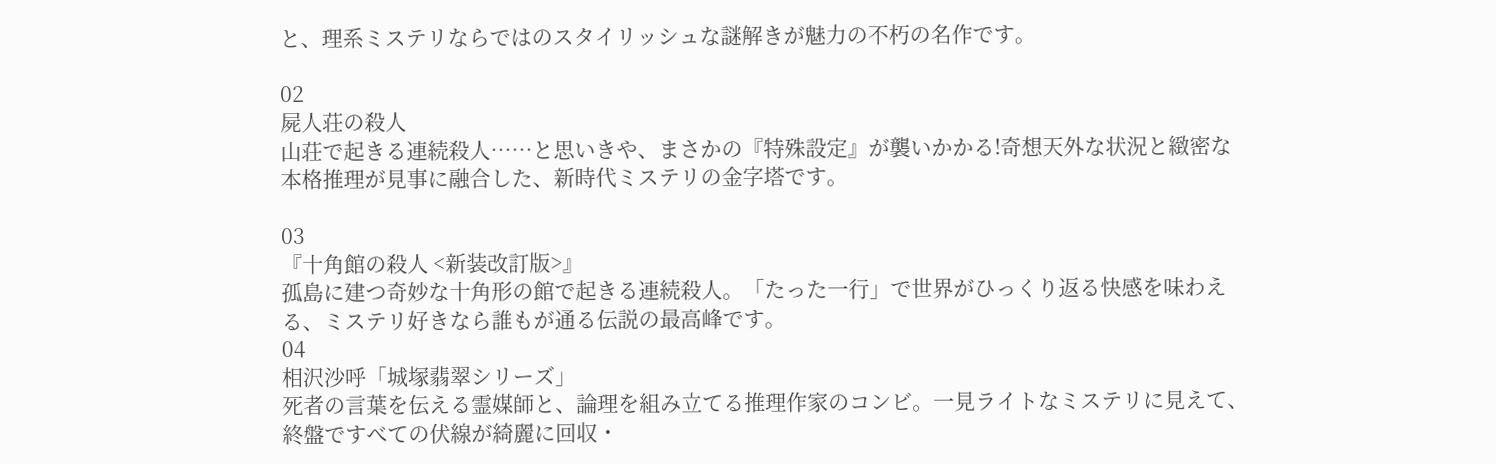と、理系ミステリならではのスタイリッシュな謎解きが魅力の不朽の名作です。

02
屍人荘の殺人
山荘で起きる連続殺人……と思いきや、まさかの『特殊設定』が襲いかかる!奇想天外な状況と緻密な本格推理が見事に融合した、新時代ミステリの金字塔です。

03
『十角館の殺人 <新装改訂版>』
孤島に建つ奇妙な十角形の館で起きる連続殺人。「たった一行」で世界がひっくり返る快感を味わえる、ミステリ好きなら誰もが通る伝説の最高峰です。
04
相沢沙呼「城塚翡翠シリーズ」
死者の言葉を伝える霊媒師と、論理を組み立てる推理作家のコンビ。一見ライトなミステリに見えて、終盤ですべての伏線が綺麗に回収・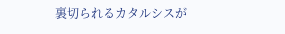裏切られるカタルシスが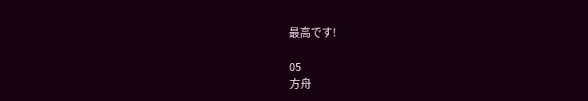最高です!

05
方舟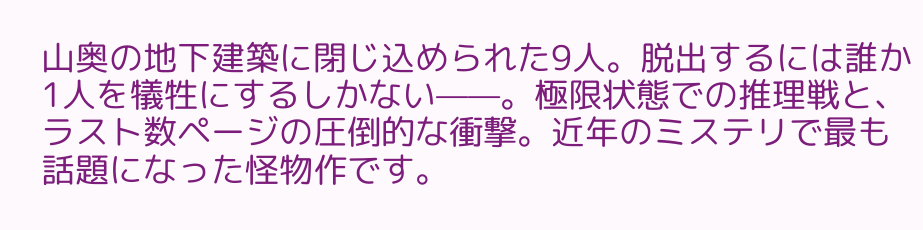山奥の地下建築に閉じ込められた9人。脱出するには誰か1人を犠牲にするしかない——。極限状態での推理戦と、ラスト数ページの圧倒的な衝撃。近年のミステリで最も話題になった怪物作です。